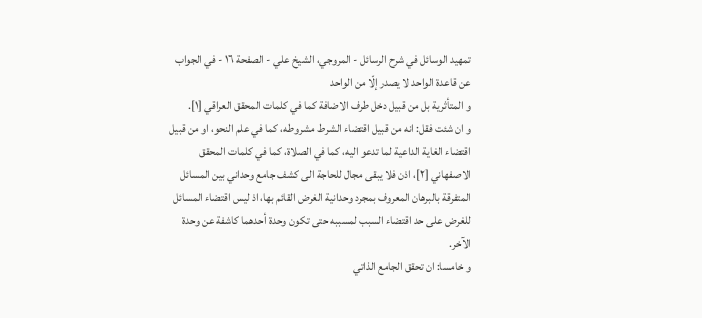تمهيد الوسائل في شرح الرسائل - المروجي، الشيخ علي - الصفحة ١٦ - في الجواب عن قاعدة الواحد لا يصدر إلّا من الواحد
و المتأثرية بل من قبيل دخل طرف الاضافة كما في كلمات المحقق العراقي [١].
و ان شئت فقل: انه من قبيل اقتضاء الشرط مشروطه، كما في علم النحو، او من قبيل اقتضاء الغاية الداعية لما تدعو اليه، كما في الصلاة، كما في كلمات المحقق الاصفهاني [٢]، اذن فلا يبقى مجال للحاجة الى كشف جامع وحداني بين المسائل المتفرقة بالبرهان المعروف بمجرد وحدانية الغرض القائم بها، اذ ليس اقتضاء المسائل للغرض على حد اقتضاء السبب لمسببه حتى تكون وحدة أحدهما كاشفة عن وحدة الآخر.
و خامسا: ان تحقق الجامع الذاتي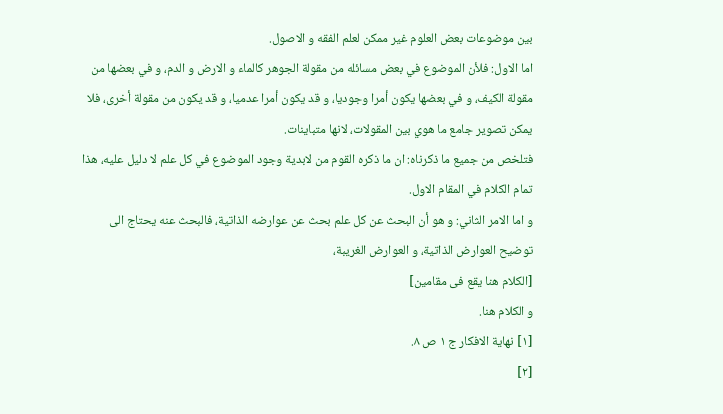بين موضوعات بعض العلوم غير ممكن لعلم الفقه و الاصول.
اما الاول: فلأن الموضوع في بعض مسائله من مقولة الجوهر كالماء و الارض و الدم، و في بعضها من مقولة الكيف، و في بعضها يكون أمرا وجوديا، و قد يكون أمرا عدميا، و قد يكون من مقولة أخرى، فلا يمكن تصوير جامع ما هوي بين المقولات، لانها متباينات.
فتلخص من جميع ما ذكرناه: ان ما ذكره القوم من لابدية وجود الموضوع في كل علم لا دليل عليه، هذا تمام الكلام في المقام الاول.
و اما الامر الثاني: و هو أن البحث عن كل علم بحث عن عوارضه الذاتية، فالبحث عنه يحتاج الى توضيح العوارض الذاتية، و العوارض الغريبة،
[الكلام هنا يقع فى مقامين]
و الكلام هنا.
[١] نهاية الافكار ج ١ ص ٨.
[٢]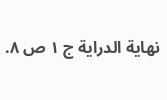نهاية الدراية ج ١ ص ٨.